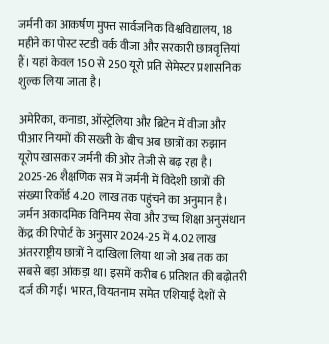जर्मनी का आकर्षण मुफ्त सार्वजनिक विश्वविद्यालय, 18 महीने का पोस्ट स्टडी वर्क वीजा और सरकारी छात्रवृत्तियां हैं। यहां केवल 150 से 250 यूरो प्रति सेमेस्टर प्रशासनिक शुल्क लिया जाता है।

अमेरिका, कनाडा, ऑस्ट्रेलिया और ब्रिटेन में वीजा और पीआर नियमों की सख्ती के बीच अब छात्रों का रुझान यूरोप खासकर जर्मनी की ओर तेजी से बढ़ रहा है। 2025-26 शैक्षणिक सत्र में जर्मनी में विदेशी छात्रों की संख्या रिकॉर्ड 4.20 लाख तक पहुंचने का अनुमान है।
जर्मन अकादमिक विनिमय सेवा और उच्च शिक्षा अनुसंधान केंद्र की रिपोर्ट के अनुसार 2024-25 में 4.02 लाख अंतरराष्ट्रीय छात्रों ने दाखिला लिया था जो अब तक का सबसे बड़ा आंकड़ा था। इसमें करीब 6 प्रतिशत की बढ़ोतरी दर्ज की गई। भारत, वियतनाम समेत एशियाई देशों से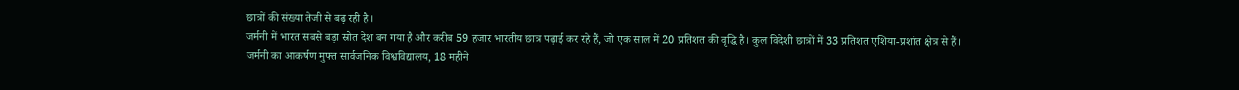छात्रों की संख्या तेजी से बढ़ रही है।
जर्मनी में भारत सबसे बड़ा स्रोत देश बन गया है और करीब 59 हजार भारतीय छात्र पढ़ाई कर रहे हैं, जो एक साल में 20 प्रतिशत की वृद्धि है। कुल विदेशी छात्रों में 33 प्रतिशत एशिया-प्रशांत क्षेत्र से हैं।
जर्मनी का आकर्षण मुफ्त सार्वजनिक विश्वविद्यालय, 18 महीने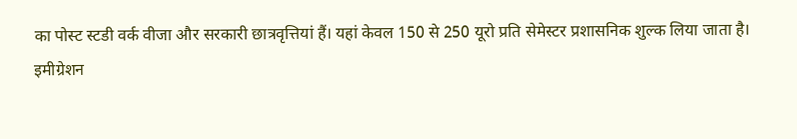का पोस्ट स्टडी वर्क वीजा और सरकारी छात्रवृत्तियां हैं। यहां केवल 150 से 250 यूरो प्रति सेमेस्टर प्रशासनिक शुल्क लिया जाता है।
इमीग्रेशन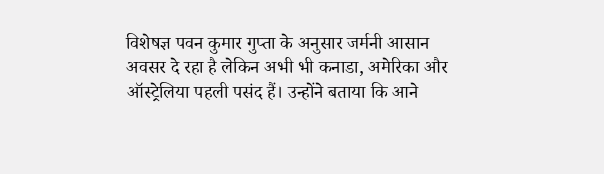विशेषज्ञ पवन कुमार गुप्ता के अनुसार जर्मनी आसान अवसर दे रहा है लेकिन अभी भी कनाडा, अमेरिका और ऑस्ट्रेलिया पहली पसंद हैं। उन्होंने बताया कि आने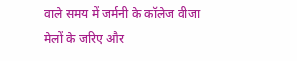वाले समय में जर्मनी के कॉलेज वीजा मेलों के जरिए और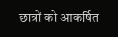छात्रों को आकर्षित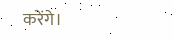करेंगे।